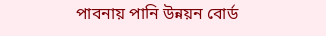পাবনায় পানি উন্নয়ন বোর্ড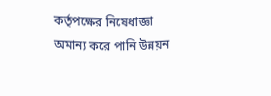কর্তৃপক্ষের নিষেধাজ্ঞা অমান্য করে পানি উন্নয়ন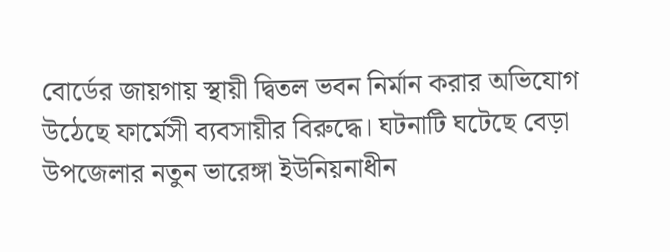বোর্ডের জায়গায় স্থায়ী দ্বিতল ভবন নির্মান করার অভিযোগ উঠেছে ফার্মেসী ব্যবসায়ীর বিরুদ্ধে। ঘটনাটি ঘটেছে বেড়া উপজেলার নতুন ভারেঙ্গা ইউনিয়নাধীন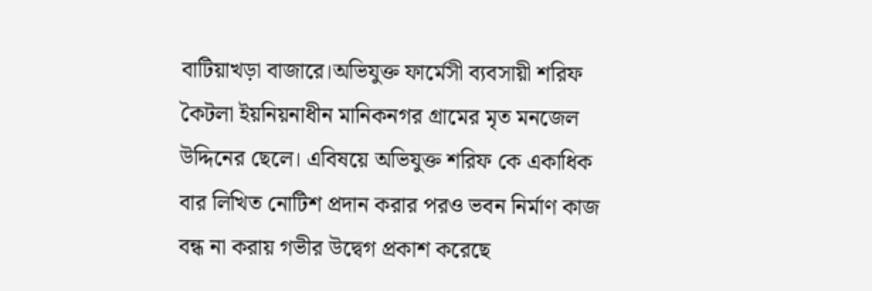বাটিয়াখড়া বাজারে।অভিযুক্ত ফার্মেসী ব্যবসায়ী শরিফ কৈটলা ইয়নিয়নাধীন মানিকনগর গ্রামের মৃত মনজেল উদ্দিনের ছেলে। এবিষয়ে অভিযুক্ত শরিফ কে একাধিক বার লিখিত নোটিশ প্রদান করার পরও ভবন নির্মাণ কাজ বন্ধ না করায় গভীর উদ্বেগ প্রকাশ করেছে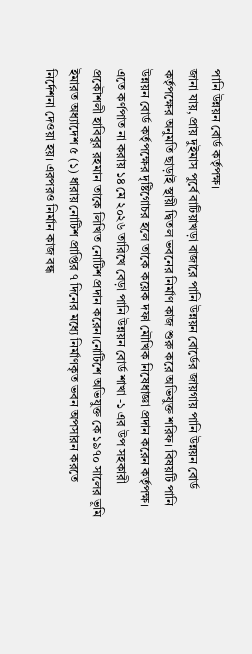পানি উন্নয়ন বোর্ড কর্তৃপক্ষ।
জানা যায়, প্রায় দুইমাস পুর্বে বাটিয়াখড়া বাজারে পানি উন্নয়ন বোর্ডের জায়গায় পানি উন্নয়ন বোর্ড কর্তৃপক্ষের অনুমতি ছাড়াই স্থায়ী দ্বিতল ভবনের নির্মাণ কাজ শুরু করে অভিযুক্ত শরিফ। বিষয়টি পানি উন্নয়ন বোর্ড কর্তৃপক্ষের দৃষ্টিগোচর হলে তাকে কয়েক দফা মৌখিক নিষেধাজ্ঞা প্রদান করেন কর্তৃপক্ষ। এতে কর্ণপাত না করায় ১৪ মে ২০২৬ তারিখে বেড়া পানি উন্নয়ন বোর্ড শাখা -১ এর উপ সহকারী প্রকৌশলী হাবিবুর রহমান তাকে লিখিত নোটিশ প্রদান করেন।নোটিশে অভিযুক্ত কে ১৯৭০ সালের ভূমি ইমারত অধ্যাদেশ ৫ (১) ধারায় নোটিশ প্রাপ্তির ৭ দিনের মধ্যে নির্মাণকৃত ভবন অপসারন করতে নির্দেশনা দেওয়া হয়। এরপরও নির্মান কাজ বন্ধ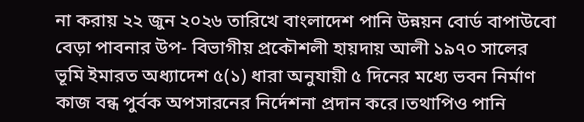না করায় ২২ জুন ২০২৬ তারিখে বাংলাদেশ পানি উন্নয়ন বোর্ড বাপাউবো বেড়া পাবনার উপ- বিভাগীয় প্রকৌশলী হায়দায় আলী ১৯৭০ সালের ভূমি ইমারত অধ্যাদেশ ৫(১) ধারা অনুযায়ী ৫ দিনের মধ্যে ভবন নির্মাণ কাজ বন্ধ পুর্বক অপসারনের নির্দেশনা প্রদান করে।তথাপিও পানি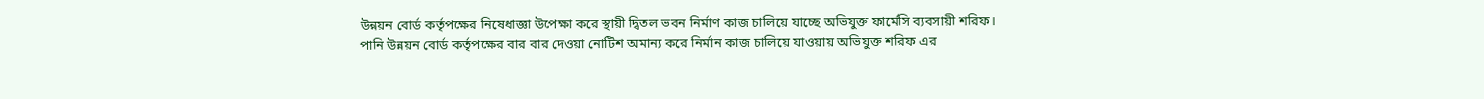উন্নয়ন বোর্ড কর্তৃপক্ষের নিষেধাজ্ঞা উপেক্ষা করে স্থায়ী দ্বিতল ভবন নির্মাণ কাজ চালিয়ে যাচ্ছে অভিযুক্ত ফার্মেসি ব্যবসায়ী শরিফ।
পানি উন্নয়ন বোর্ড কর্তৃপক্ষের বার বার দেওয়া নোটিশ অমান্য করে নির্মান কাজ চালিয়ে যাওয়ায় অভিযুক্ত শরিফ এর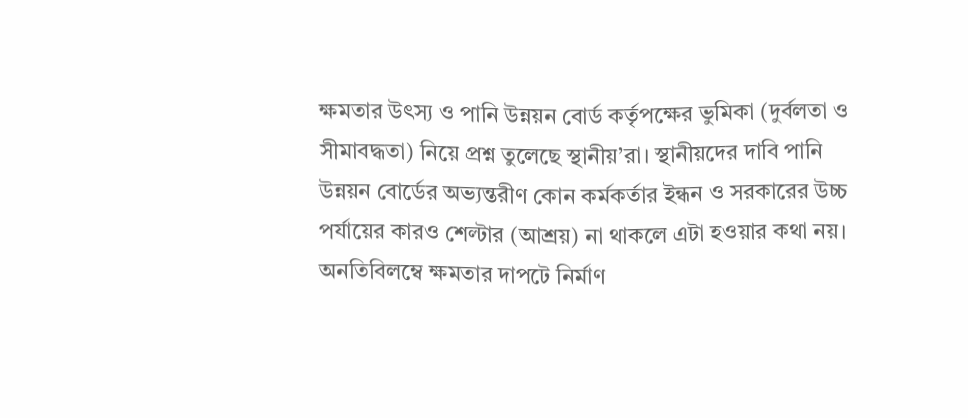ক্ষমতার উৎস্য ও পানি উন্নয়ন বোর্ড কর্তৃপক্ষের ভুমিকা (দুর্বলতা ও সীমাবদ্ধতা) নিয়ে প্রশ্ন তুলেছে স্থানীয়’রা। স্থানীয়দের দাবি পানি উন্নয়ন বোর্ডের অভ্যন্তরীণ কোন কর্মকর্তার ইন্ধন ও সরকারের উচ্চ পর্যায়ের কারও শেল্টার (আশ্রয়) না থাকলে এটা হওয়ার কথা নয়। অনতিবিলম্বে ক্ষমতার দাপটে নির্মাণ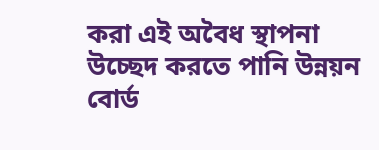করা এই অবৈধ স্থাপনা উচ্ছেদ করতে পানি উন্নয়ন বোর্ড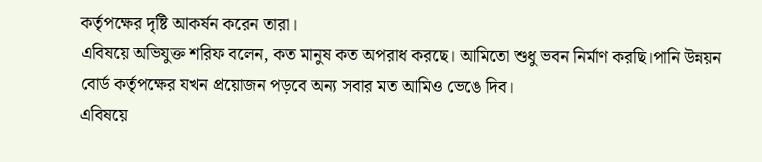কর্তৃপক্ষের দৃষ্টি আকর্ষন করেন তারা।
এবিষয়ে অভিযুক্ত শরিফ বলেন, কত মানুষ কত অপরাধ করছে। আমিতো শুধু ভবন নির্মাণ করছি।পানি উন্নয়ন বোর্ড কর্তৃপক্ষের যখন প্রয়োজন পড়বে অন্য সবার মত আমিও ভেঙে দিব।
এবিষয়ে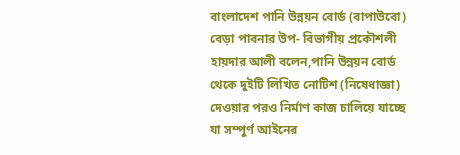বাংলাদেশ পানি উন্নয়ন বোর্ড (বাপাউবো) বেড়া পাবনার উপ- বিভাগীয় প্রকৌশলী হায়দার আলী বলেন,পানি উন্নয়ন বোর্ড থেকে দুইটি লিখিত নোটিশ (নিষেধাজ্ঞা) দেওয়ার পরও নির্মাণ কাজ চালিয়ে যাচ্ছে যা সম্পুর্ণ আইনের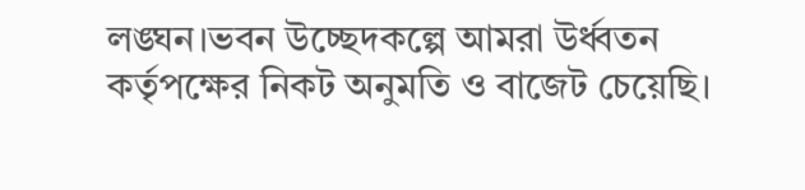লঙ্ঘন।ভবন উচ্ছেদকল্পে আমরা উর্ধ্বতন কর্তৃপক্ষের নিকট অনুমতি ও বাজেট চেয়েছি।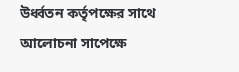উর্ধ্বতন কর্তৃপক্ষের সাথে আলোচনা সাপেক্ষে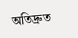অতিদ্রুত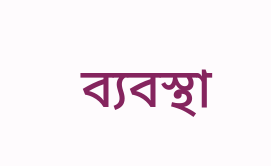ব্যবস্থা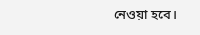নেওয়া হবে।